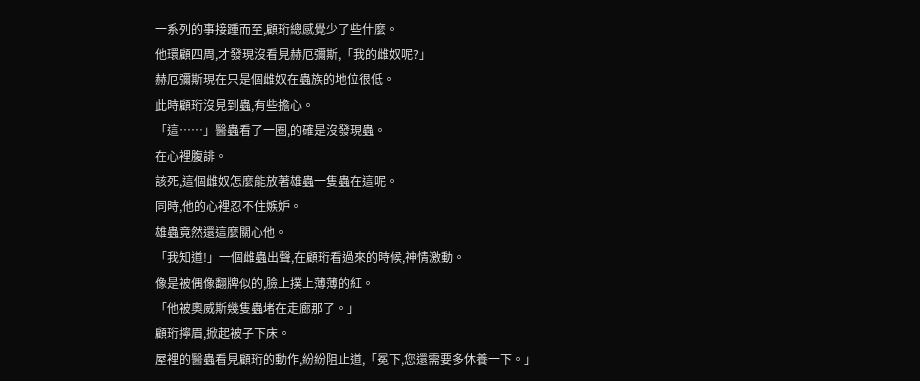一系列的事接踵而至,顧珩總感覺少了些什麼。
他環顧四周,才發現沒看見赫厄彌斯,「我的雌奴呢?」
赫厄彌斯現在只是個雌奴在蟲族的地位很低。
此時顧珩沒見到蟲,有些擔心。
「這……」醫蟲看了一圈,的確是沒發現蟲。
在心裡腹誹。
該死,這個雌奴怎麼能放著雄蟲一隻蟲在這呢。
同時,他的心裡忍不住嫉妒。
雄蟲竟然還這麼關心他。
「我知道!」一個雌蟲出聲,在顧珩看過來的時候,神情激動。
像是被偶像翻牌似的,臉上撲上薄薄的紅。
「他被奧威斯幾隻蟲堵在走廊那了。」
顧珩擰眉,掀起被子下床。
屋裡的醫蟲看見顧珩的動作,紛紛阻止道,「冕下,您還需要多休養一下。」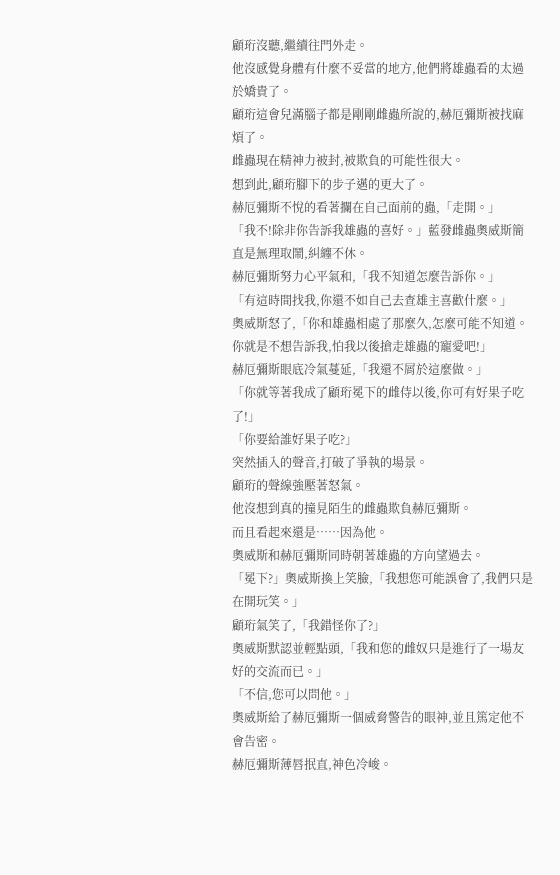顧珩沒聽,繼續往門外走。
他沒感覺身體有什麼不妥當的地方,他們將雄蟲看的太過於嬌貴了。
顧珩這會兒滿腦子都是剛剛雌蟲所說的,赫厄彌斯被找麻煩了。
雌蟲現在精神力被封,被欺負的可能性很大。
想到此,顧珩腳下的步子邁的更大了。
赫厄彌斯不悅的看著攔在自己面前的蟲,「走開。」
「我不!除非你告訴我雄蟲的喜好。」藍發雌蟲奧威斯簡直是無理取鬧,糾纏不休。
赫厄彌斯努力心平氣和,「我不知道怎麼告訴你。」
「有這時間找我,你還不如自己去查雄主喜歡什麼。」
奧威斯怒了,「你和雄蟲相處了那麼久,怎麼可能不知道。你就是不想告訴我,怕我以後搶走雄蟲的寵愛吧!」
赫厄彌斯眼底冷氣蔓延,「我還不屑於這麼做。」
「你就等著我成了顧珩冕下的雌侍以後,你可有好果子吃了!」
「你要給誰好果子吃?」
突然插入的聲音,打破了爭執的場景。
顧珩的聲線強壓著怒氣。
他沒想到真的撞見陌生的雌蟲欺負赫厄彌斯。
而且看起來還是……因為他。
奧威斯和赫厄彌斯同時朝著雄蟲的方向望過去。
「冕下?」奧威斯換上笑臉,「我想您可能誤會了,我們只是在開玩笑。」
顧珩氣笑了,「我錯怪你了?」
奧威斯默認並輕點頭,「我和您的雌奴只是進行了一場友好的交流而已。」
「不信,您可以問他。」
奧威斯給了赫厄彌斯一個威脅警告的眼神,並且篤定他不會告密。
赫厄彌斯薄唇抿直,神色冷峻。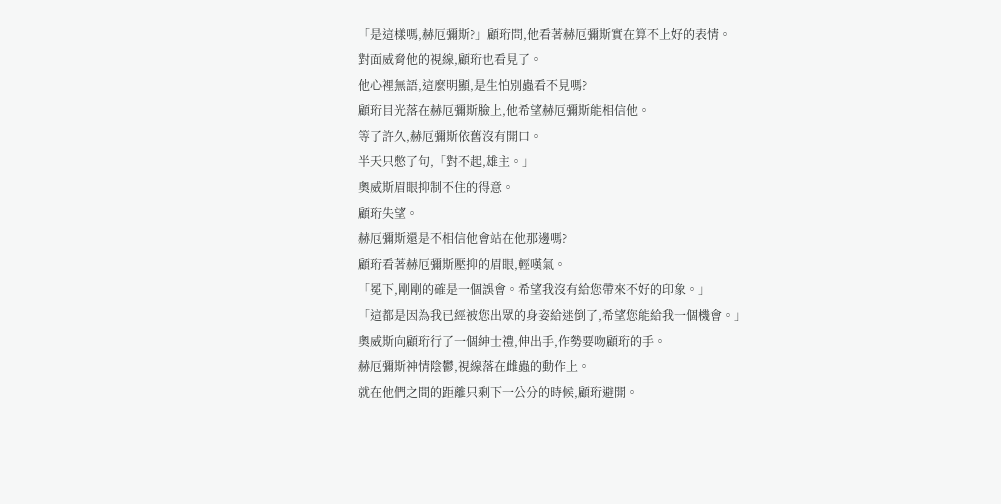「是這樣嗎,赫厄彌斯?」顧珩問,他看著赫厄彌斯實在算不上好的表情。
對面威脅他的視線,顧珩也看見了。
他心裡無語,這麼明顯,是生怕別蟲看不見嗎?
顧珩目光落在赫厄彌斯臉上,他希望赫厄彌斯能相信他。
等了許久,赫厄彌斯依舊沒有開口。
半天只憋了句,「對不起,雄主。」
奧威斯眉眼抑制不住的得意。
顧珩失望。
赫厄彌斯還是不相信他會站在他那邊嗎?
顧珩看著赫厄彌斯壓抑的眉眼,輕嘆氣。
「冕下,剛剛的確是一個誤會。希望我沒有給您帶來不好的印象。」
「這都是因為我已經被您出眾的身姿給迷倒了,希望您能給我一個機會。」
奧威斯向顧珩行了一個紳士禮,伸出手,作勢要吻顧珩的手。
赫厄彌斯神情陰鬱,視線落在雌蟲的動作上。
就在他們之間的距離只剩下一公分的時候,顧珩避開。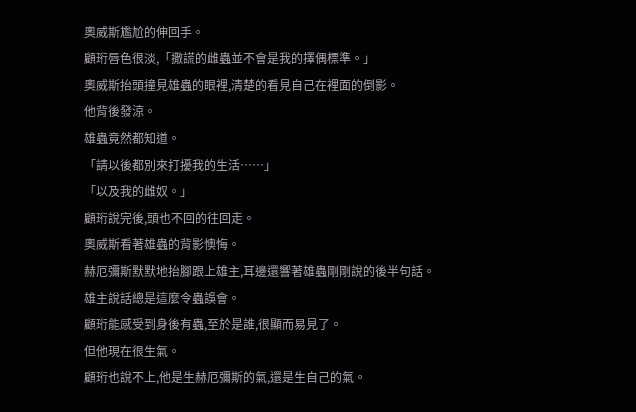奧威斯尷尬的伸回手。
顧珩唇色很淡,「撒謊的雌蟲並不會是我的擇偶標準。」
奧威斯抬頭撞見雄蟲的眼裡,清楚的看見自己在裡面的倒影。
他背後發涼。
雄蟲竟然都知道。
「請以後都別來打擾我的生活……」
「以及我的雌奴。」
顧珩說完後,頭也不回的往回走。
奧威斯看著雄蟲的背影懊悔。
赫厄彌斯默默地抬腳跟上雄主,耳邊還響著雄蟲剛剛說的後半句話。
雄主說話總是這麼令蟲誤會。
顧珩能感受到身後有蟲,至於是誰,很顯而易見了。
但他現在很生氣。
顧珩也說不上,他是生赫厄彌斯的氣,還是生自己的氣。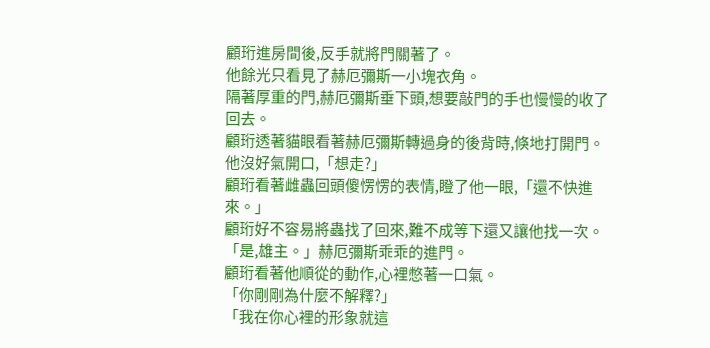顧珩進房間後,反手就將門關著了。
他餘光只看見了赫厄彌斯一小塊衣角。
隔著厚重的門,赫厄彌斯垂下頭,想要敲門的手也慢慢的收了回去。
顧珩透著貓眼看著赫厄彌斯轉過身的後背時,倏地打開門。
他沒好氣開口,「想走?」
顧珩看著雌蟲回頭傻愣愣的表情,瞪了他一眼,「還不快進來。」
顧珩好不容易將蟲找了回來,難不成等下還又讓他找一次。
「是,雄主。」赫厄彌斯乖乖的進門。
顧珩看著他順從的動作,心裡憋著一口氣。
「你剛剛為什麼不解釋?」
「我在你心裡的形象就這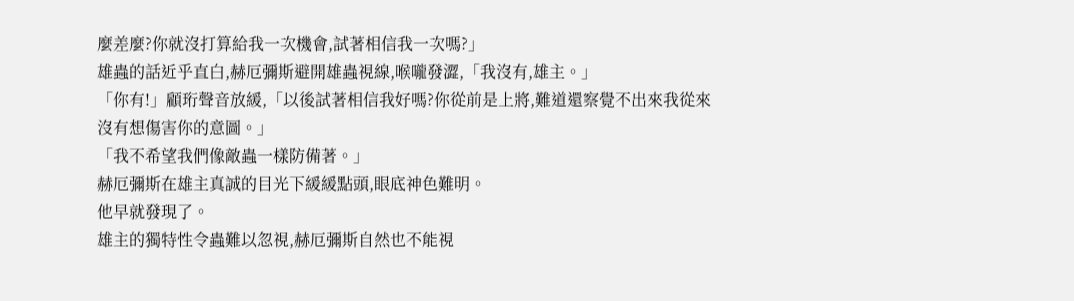麼差麼?你就沒打算給我一次機會,試著相信我一次嗎?」
雄蟲的話近乎直白,赫厄彌斯避開雄蟲視線,喉嚨發澀,「我沒有,雄主。」
「你有!」顧珩聲音放緩,「以後試著相信我好嗎?你從前是上將,難道還察覺不出來我從來沒有想傷害你的意圖。」
「我不希望我們像敵蟲一樣防備著。」
赫厄彌斯在雄主真誠的目光下緩緩點頭,眼底神色難明。
他早就發現了。
雄主的獨特性令蟲難以忽視,赫厄彌斯自然也不能視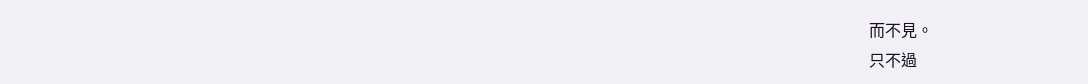而不見。
只不過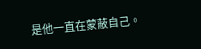是他一直在蒙蔽自己。